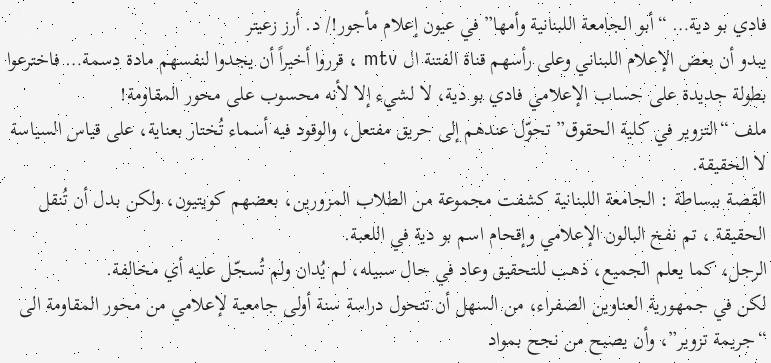فادي بو دية… “أبو الجامعة اللبنانية وأمها” في عيون إعلام مأجور!/ د. أرز زعيتر
يبدو أن بعض الإعلام اللبناني وعلى رأسهم قناة الفتنة ال mtv ، قرروا أخيراً أن يجدوا لنفسهم مادة دسمة… فاخترعوا بطولة جديدة على حساب الإعلامي فادي بو دية، لا لشيء إلا لأنه محسوب على محور المقاومة!
ملف “التزوير في كلية الحقوق” تحوّل عندهم إلى حريق مفتعل، والوقود فيه أسماء تُختار بعناية، على قياس السياسة لا الحقيقة.
القصة ببساطة : الجامعة اللبنانية كشفت مجموعة من الطلاب المزورين، بعضهم كويتيون، ولكن بدل أن تُنقل الحقيقة ، تم نفخ البالون الإعلامي وإقحام اسم بو دية في اللعبة.
الرجل، كما يعلم الجميع، ذهب للتحقيق وعاد في حال سبيله، لم يُدان ولم تُسجّل عليه أي مخالفة.
لكن في جمهورية العناوين الصفراء، من السهل أن تتحول دراسة سنة أولى جامعية لإعلامي من محور المقاومة الى “جريمة تزوير”، وأن يصبح من نجح بمواد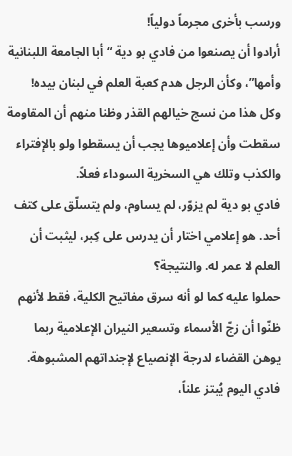ورسب بأخرى مجرماً دولياً!
أرادوا أن يصنعوا من فادي بو دية “أبا الجامعة اللبنانية وأمها”، وكأن الرجل هدم كعبة العلم في لبنان بيده!
وكل هذا من نسج خيالهم القذر وظنا منهم أن المقاومة سقطت وأن إعلاميوها يجب أن يسقطوا ولو بالإفتراء والكذب وتلك هي السخرية السوداء فعلاً.
فادي بو دية لم يزوّر، لم يساوم، ولم يتسلّق على كتف أحد. هو إعلامي اختار أن يدرس على كِبر، ليثبت أن العلم لا عمر له. والنتيجة؟
حملوا عليه كما لو أنه سرق مفاتيح الكلية، فقط لأنهم ظنّوا أن زجّ الأسماء وتسعير النيران الإعلامية ربما يوهن القضاء لدرجة الإنصياع لإجنداتهم المشبوهة.
فادي اليوم يُبتز علناً،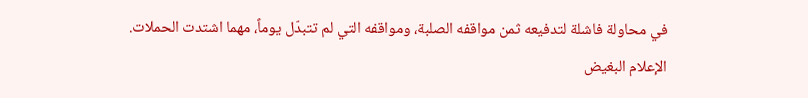في محاولة فاشلة لتدفيعه ثمن مواقفه الصلبة، ومواقفه التي لم تتبدّل يوماً، مهما اشتدت الحملات.
الإعلام البغيض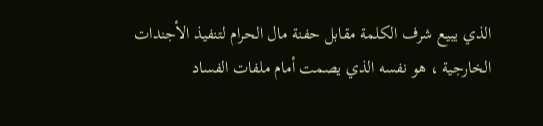الذي يبيع شرف الكلمة مقابل حفنة مال الحرام لتنفيذ الأجندات الخارجية ، هو نفسه الذي يصمت أمام ملفات الفساد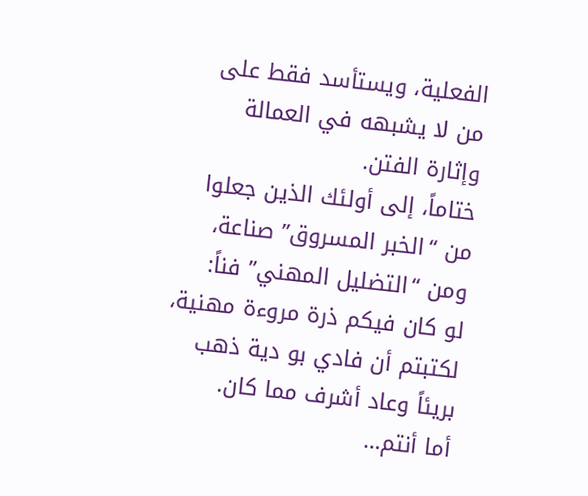الفعلية، ويستأسد فقط على من لا يشبهه في العمالة وإثارة الفتن.
ختاماً، إلى أولئك الذين جعلوا من “الخبر المسروق” صناعة، ومن “التضليل المهني” فناً:
لو كان فيكم ذرة مروءة مهنية، لكتبتم أن فادي بو دية ذهب بريئاً وعاد أشرف مما كان.
أما أنتم…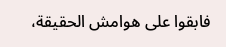فابقوا على هوامش الحقيقة،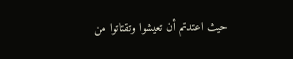حيث اعتدتم أن تعيشوا وتقتاتوا من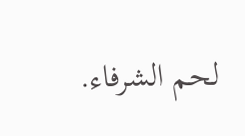لحم الشرفاء.